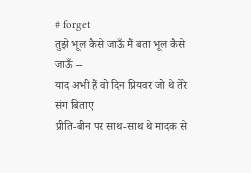# forget
तुझे भूल कैसे जाऊँ मैं बता भूल कैसे जाऊँ --
याद अभी हैं वो दिन प्रियवर जो थे तेरे संग बिताए
प्रीति-बीन पर साथ-साथ थे मादक से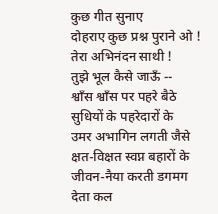कुछ गीत सुनाए
दोहराए कुछ प्रश्न पुराने ओ ! तेरा अभिनंदन साथी !
तुझे भूल कैसे जाऊँ --
श्वाँस श्वाँस पर पहरे बैठे सुधियों के पहरेदारों के
उमर अभागिन लगती जैसे क्षत-विक्षत स्वप्न बहारों के
जीवन-नैया करती डगमग देता कल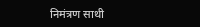निमंत्रण साथी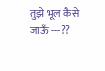तुझे भूल कैसे जाऊँ ---??